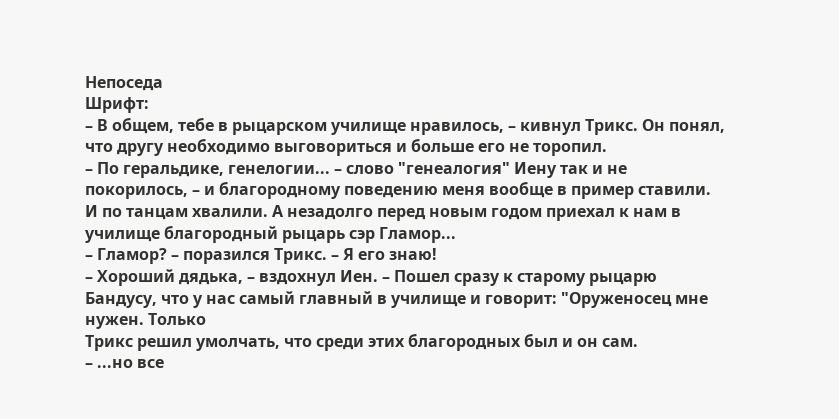Непоседа
Шрифт:
– В общем, тебе в рыцарском училище нравилось, – кивнул Трикс. Он понял, что другу необходимо выговориться и больше его не торопил.
– По геральдике, генелогии... – слово "генеалогия" Иену так и не покорилось, – и благородному поведению меня вообще в пример ставили. И по танцам хвалили. А незадолго перед новым годом приехал к нам в училище благородный рыцарь сэр Гламор...
– Гламор? – поразился Трикс. – Я его знаю!
– Хороший дядька, – вздохнул Иен. – Пошел сразу к старому рыцарю Бандусу, что у нас самый главный в училище и говорит: "Оруженосец мне нужен. Только
Трикс решил умолчать, что среди этих благородных был и он сам.
– ...но все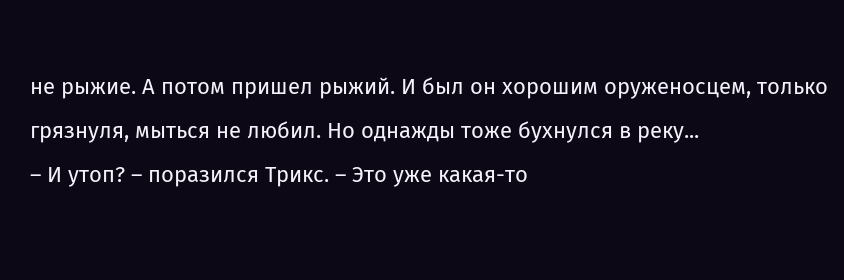не рыжие. А потом пришел рыжий. И был он хорошим оруженосцем, только грязнуля, мыться не любил. Но однажды тоже бухнулся в реку...
– И утоп? – поразился Трикс. – Это уже какая-то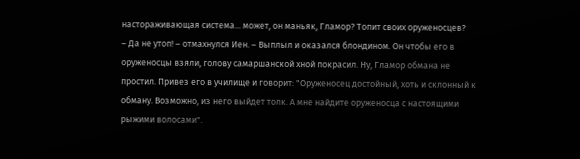настораживающая система... может, он маньяк, Гламор? Топит своих оруженосцев?
– Да не утоп! – отмахнулся Иен. – Выплыл и оказался блондином. Он чтобы его в оруженосцы взяли, голову самаршанской хной покрасил. Ну, Гламор обмана не простил. Привез его в училище и говорит: "Оруженосец достойный, хоть и склонный к обману. Возможно, из него выйдет толк. А мне найдите оруженосца с настоящими рыжими волосами".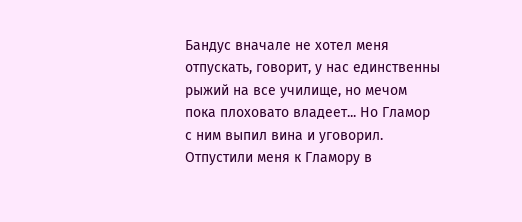Бандус вначале не хотел меня отпускать, говорит, у нас единственны рыжий на все училище, но мечом пока плоховато владеет... Но Гламор с ним выпил вина и уговорил. Отпустили меня к Гламору в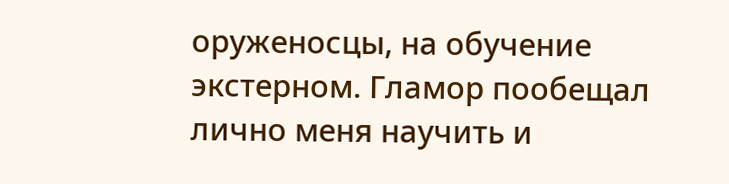оруженосцы, на обучение экстерном. Гламор пообещал лично меня научить и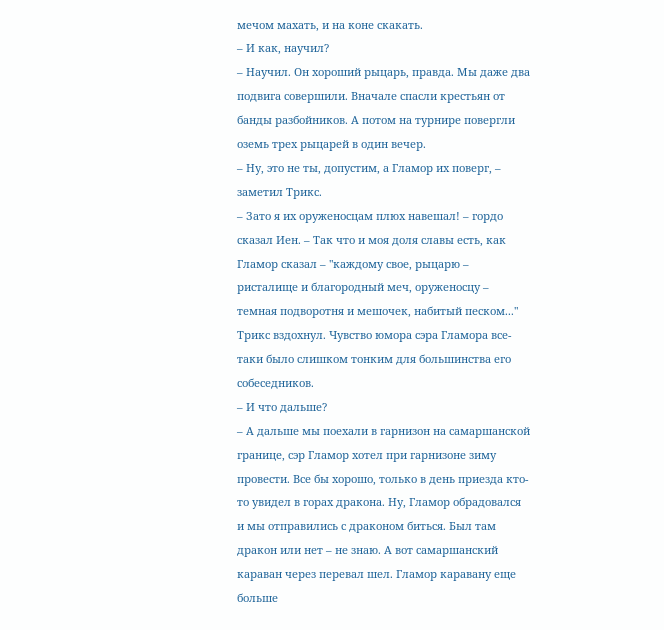мечом махать, и на коне скакать.
– И как, научил?
– Научил. Он хороший рыцарь, правда. Мы даже два подвига совершили. Вначале спасли крестьян от банды разбойников. А потом на турнире повергли оземь трех рыцарей в один вечер.
– Ну, это не ты, допустим, а Гламор их поверг, – заметил Трикс.
– Зато я их оруженосцам плюх навешал! – гордо сказал Иен. – Так что и моя доля славы есть, как Гламор сказал – "каждому свое, рыцарю – ристалище и благородный меч, оруженосцу – темная подворотня и мешочек, набитый песком..."
Трикс вздохнул. Чувство юмора сэра Гламора все-таки было слишком тонким для большинства его собеседников.
– И что дальше?
– А дальше мы поехали в гарнизон на самаршанской границе, сэр Гламор хотел при гарнизоне зиму провести. Все бы хорошо, только в день приезда кто-то увидел в горах дракона. Ну, Гламор обрадовался и мы отправились с драконом биться. Был там дракон или нет – не знаю. А вот самаршанский караван через перевал шел. Гламор каравану еще больше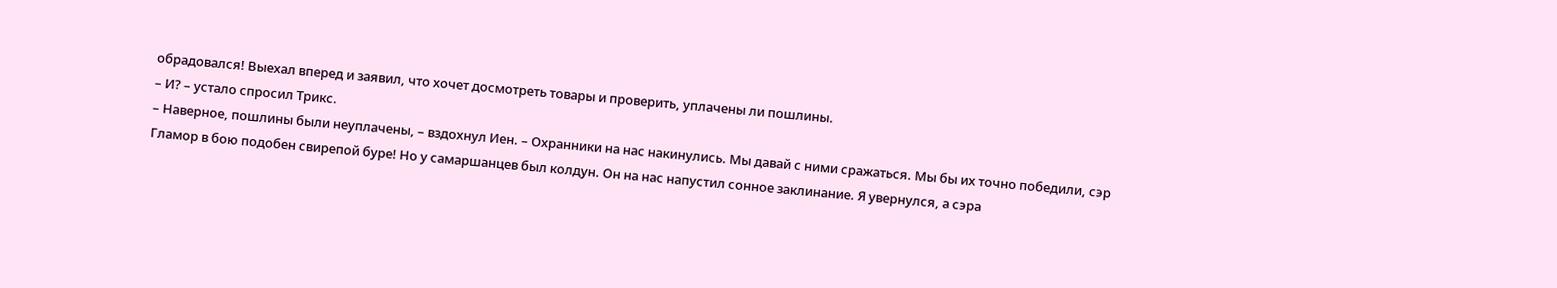обрадовался! Выехал вперед и заявил, что хочет досмотреть товары и проверить, уплачены ли пошлины.
– И? – устало спросил Трикс.
– Наверное, пошлины были неуплачены, – вздохнул Иен. – Охранники на нас накинулись. Мы давай с ними сражаться. Мы бы их точно победили, сэр Гламор в бою подобен свирепой буре! Но у самаршанцев был колдун. Он на нас напустил сонное заклинание. Я увернулся, а сэра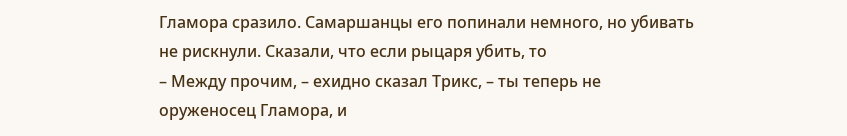Гламора сразило. Самаршанцы его попинали немного, но убивать не рискнули. Сказали, что если рыцаря убить, то
– Между прочим, – ехидно сказал Трикс, – ты теперь не оруженосец Гламора, и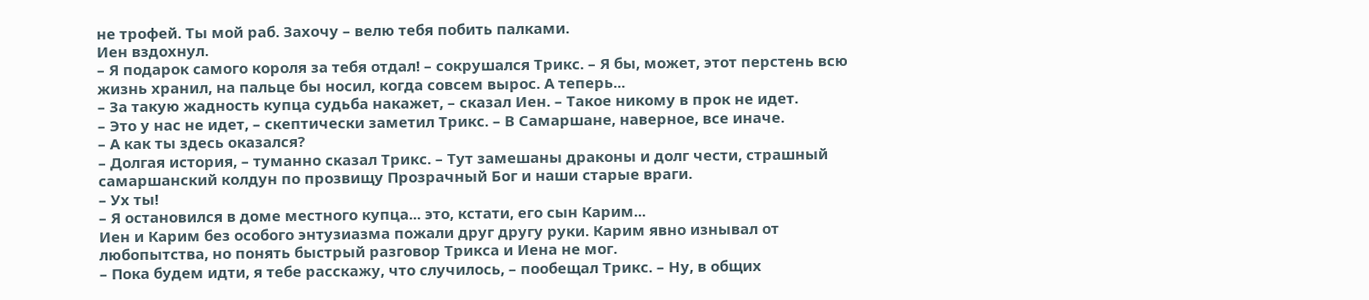не трофей. Ты мой раб. Захочу – велю тебя побить палками.
Иен вздохнул.
– Я подарок самого короля за тебя отдал! – сокрушался Трикс. – Я бы, может, этот перстень всю жизнь хранил, на пальце бы носил, когда совсем вырос. А теперь...
– За такую жадность купца судьба накажет, – сказал Иен. – Такое никому в прок не идет.
– Это у нас не идет, – скептически заметил Трикс. – В Самаршане, наверное, все иначе.
– А как ты здесь оказался?
– Долгая история, – туманно сказал Трикс. – Тут замешаны драконы и долг чести, страшный самаршанский колдун по прозвищу Прозрачный Бог и наши старые враги.
– Ух ты!
– Я остановился в доме местного купца... это, кстати, его сын Карим...
Иен и Карим без особого энтузиазма пожали друг другу руки. Карим явно изнывал от любопытства, но понять быстрый разговор Трикса и Иена не мог.
– Пока будем идти, я тебе расскажу, что случилось, – пообещал Трикс. – Ну, в общих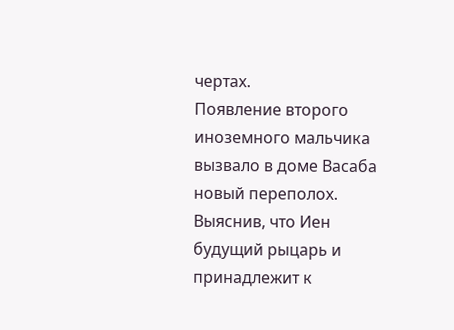чертах.
Появление второго иноземного мальчика вызвало в доме Васаба новый переполох. Выяснив, что Иен будущий рыцарь и принадлежит к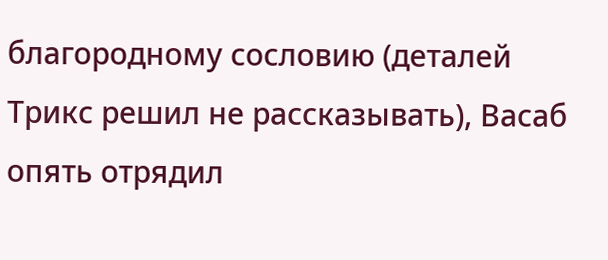благородному сословию (деталей Трикс решил не рассказывать), Васаб опять отрядил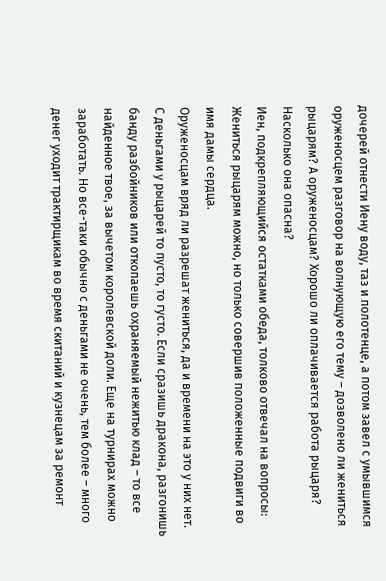дочерей отнести Иену воду, таз и полотенце, а потом завел с умывшимся оруженосцем разговор на волнующую его тему – дозволено ли жениться рыцарям? А оруженосцам? Хорошо ли оплачивается работа рыцаря? Насколько она опасна?
Иен, подкрепляющийся остатками обеда, толково отвечал на вопросы:
Жениться рыцарям можно, но только совершив положенные подвиги во имя дамы сердца.
Оруженосцам вряд ли разрешат жениться, да и времени на это у них нет.
С деньгами у рыцарей то пусто, то густо. Если сразишь дракона, разгонишь банду разбойников или откопаешь охраняемый нежитью клад – то все найденное твое, за вычетом королевской доли. Еще на турнирах можно заработать. Но все-таки обычно с деньгами не очень, тем более – много денег уходит трактирщикам во время скитаний и кузнецам за ремонт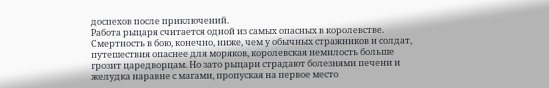доспехов после приключений.
Работа рыцаря считается одной из самых опасных в королевстве. Смертность в бою, конечно, ниже, чем у обычных стражников и солдат, путешествия опаснее для моряков, королевская немилость больше грозит царедворцам. Но зато рыцари страдают болезнями печени и желудка наравне с магами, пропуская на первое место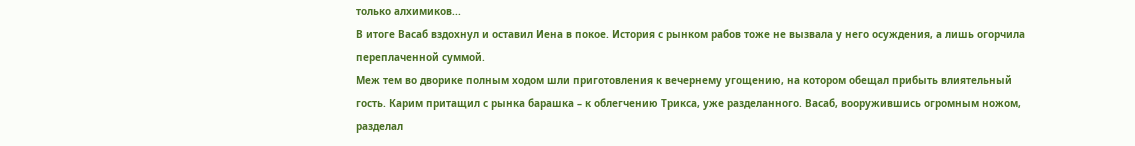только алхимиков...
В итоге Васаб вздохнул и оставил Иена в покое. История с рынком рабов тоже не вызвала у него осуждения, а лишь огорчила переплаченной суммой.
Меж тем во дворике полным ходом шли приготовления к вечернему угощению, на котором обещал прибыть влиятельный гость. Карим притащил с рынка барашка – к облегчению Трикса, уже разделанного. Васаб, вооружившись огромным ножом, разделал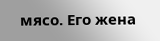мясо. Его жена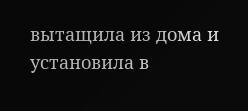вытащила из дома и установила в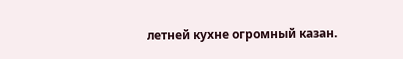летней кухне огромный казан.